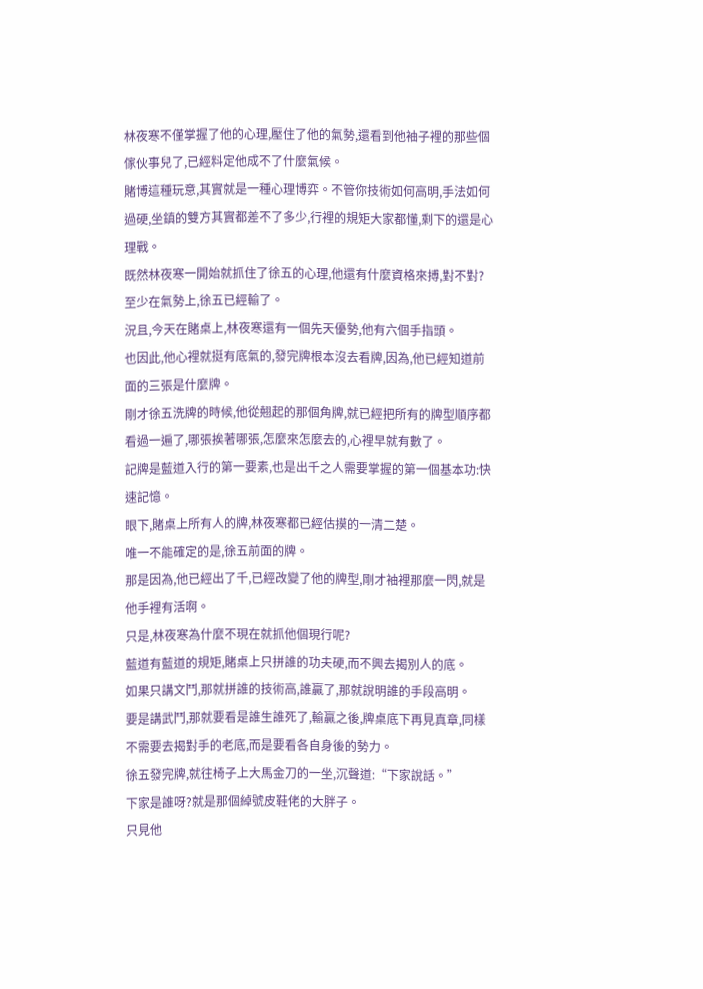林夜寒不僅掌握了他的心理,壓住了他的氣勢,還看到他袖子裡的那些個傢伙事兒了,已經料定他成不了什麼氣候。
賭博這種玩意,其實就是一種心理博弈。不管你技術如何高明,手法如何過硬,坐鎮的雙方其實都差不了多少,行裡的規矩大家都懂,剩下的還是心理戰。
既然林夜寒一開始就抓住了徐五的心理,他還有什麼資格來搏,對不對?
至少在氣勢上,徐五已經輸了。
況且,今天在賭桌上,林夜寒還有一個先天優勢,他有六個手指頭。
也因此,他心裡就挺有底氣的,發完牌根本沒去看牌,因為,他已經知道前面的三張是什麼牌。
剛才徐五洗牌的時候,他從翹起的那個角牌,就已經把所有的牌型順序都看過一遍了,哪張挨著哪張,怎麼來怎麼去的,心裡早就有數了。
記牌是藍道入行的第一要素,也是出千之人需要掌握的第一個基本功:快速記憶。
眼下,賭桌上所有人的牌,林夜寒都已經估摸的一清二楚。
唯一不能確定的是,徐五前面的牌。
那是因為,他已經出了千,已經改變了他的牌型,剛才袖裡那麼一閃,就是他手裡有活啊。
只是,林夜寒為什麼不現在就抓他個現行呢?
藍道有藍道的規矩,賭桌上只拼誰的功夫硬,而不興去揭別人的底。
如果只講文鬥,那就拼誰的技術高,誰贏了,那就說明誰的手段高明。
要是講武鬥,那就要看是誰生誰死了,輸贏之後,牌桌底下再見真章,同樣不需要去揭對手的老底,而是要看各自身後的勢力。
徐五發完牌,就往椅子上大馬金刀的一坐,沉聲道:“下家說話。”
下家是誰呀?就是那個綽號皮鞋佬的大胖子。
只見他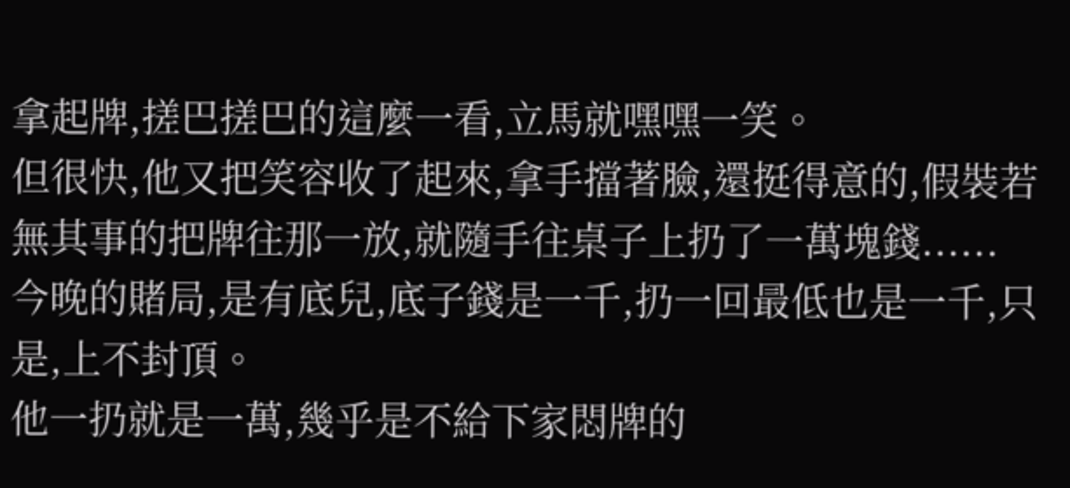拿起牌,搓巴搓巴的這麼一看,立馬就嘿嘿一笑。
但很快,他又把笑容收了起來,拿手擋著臉,還挺得意的,假裝若無其事的把牌往那一放,就隨手往桌子上扔了一萬塊錢......
今晚的賭局,是有底兒,底子錢是一千,扔一回最低也是一千,只是,上不封頂。
他一扔就是一萬,幾乎是不給下家悶牌的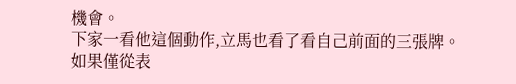機會。
下家一看他這個動作,立馬也看了看自己前面的三張牌。
如果僅從表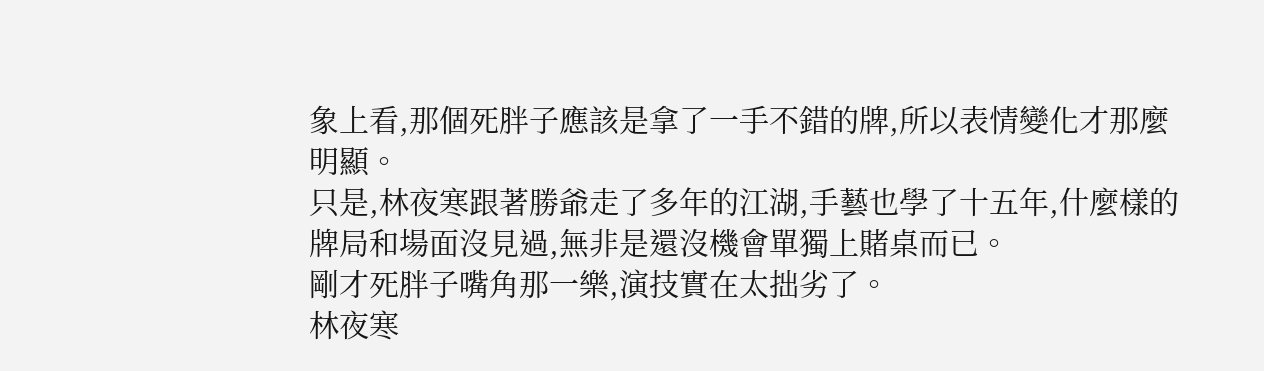象上看,那個死胖子應該是拿了一手不錯的牌,所以表情變化才那麼明顯。
只是,林夜寒跟著勝爺走了多年的江湖,手藝也學了十五年,什麼樣的牌局和場面沒見過,無非是還沒機會單獨上賭桌而已。
剛才死胖子嘴角那一樂,演技實在太拙劣了。
林夜寒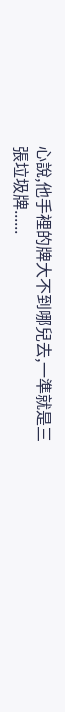心說,他手裡的牌大不到哪兒去,一準就是三張垃圾牌......